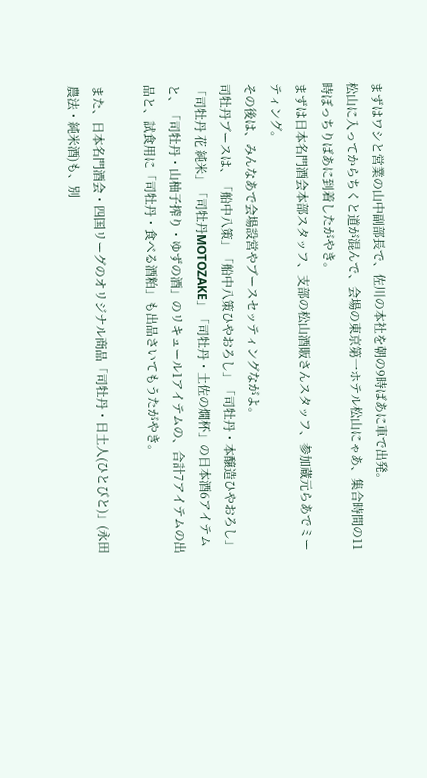まずはワシと営業の山中副部長で、佐川の本社を朝の9時ばあに車で出発。
松山に入ってからちくと道が混んで、会場の東京第一ホテル松山にゃあ、集合時間の11時ぼっちりばあに到着したがやき。
まずは日本名門酒会本部スタッフ、支部の松山酒販さんスタッフ、参加蔵元らあでミーティング。
その後は、みんなあで会場設営やブースセッティングながよ。
司牡丹ブースは、「船中八策」「船中八策ひやおろし」「司牡丹・本醸造ひやおろし」「司牡丹 花 純米」「司牡丹MOTOZAKE」「司牡丹・土佐の燗杯」の日本酒6アイテムと、「司牡丹・山柚子搾り・ゆずの酒」のリキュール1アイテムの、合計7アイテムの出品と、試食用に「司牡丹・食べる酒粕」も出品さいてもうたがやき。

また、日本名門酒会・四国リーグのオリジナル商品「司牡丹・日土人(ひとびと)」(永田農法・純米酒)も、別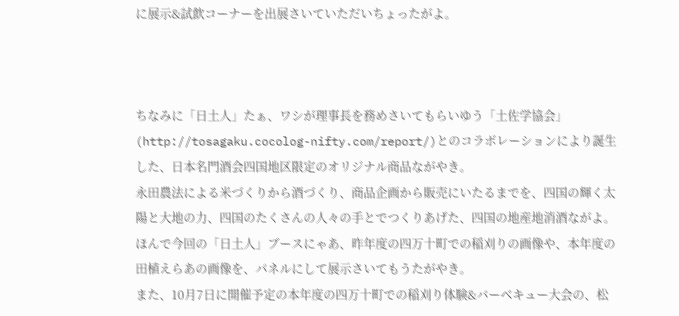に展示&試飲コーナーを出展さいていただいちょったがよ。



ちなみに「日土人」たぁ、ワシが理事長を務めさいてもらいゆう「土佐学協会」(http://tosagaku.cocolog-nifty.com/report/)とのコラボレーションにより誕生した、日本名門酒会四国地区限定のオリジナル商品ながやき。
永田農法による米づくりから酒づくり、商品企画から販売にいたるまでを、四国の輝く太陽と大地の力、四国のたくさんの人々の手とでつくりあげた、四国の地産地消酒ながよ。
ほんで今回の「日土人」ブースにゃあ、昨年度の四万十町での稲刈りの画像や、本年度の田植えらあの画像を、パネルにして展示さいてもうたがやき。
また、10月7日に開催予定の本年度の四万十町での稲刈り体験&バーベキュー大会の、松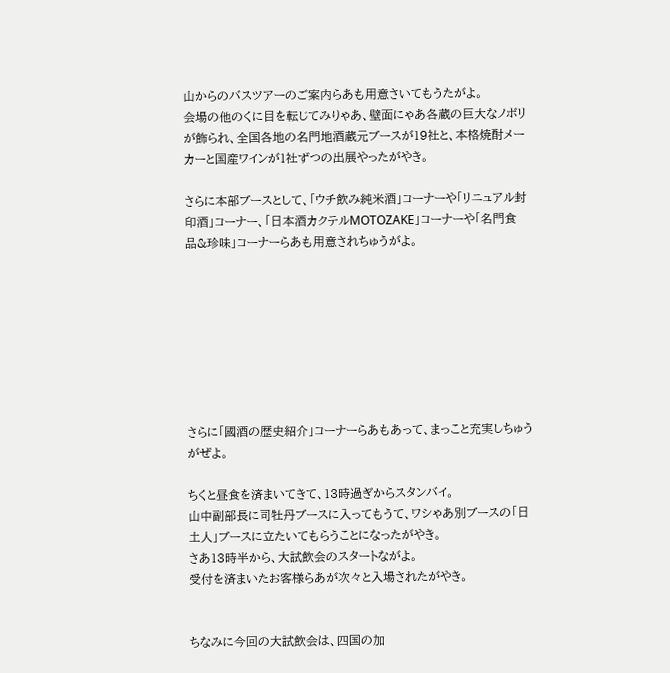山からのバスツアーのご案内らあも用意さいてもうたがよ。
会場の他のくに目を転じてみりゃあ、壁面にゃあ各蔵の巨大なノボリが飾られ、全国各地の名門地酒蔵元ブースが19社と、本格焼酎メーカーと国産ワインが1社ずつの出展やったがやき。

さらに本部ブースとして、「ウチ飲み純米酒」コーナーや「リニュアル封印酒」コーナー、「日本酒カクテルMOTOZAKE」コーナーや「名門食品&珍味」コーナーらあも用意されちゅうがよ。








さらに「國酒の歴史紹介」コーナーらあもあって、まっこと充実しちゅうがぜよ。

ちくと昼食を済まいてきて、13時過ぎからスタンバイ。
山中副部長に司牡丹ブースに入ってもうて、ワシゃあ別ブースの「日土人」ブースに立たいてもらうことになったがやき。
さあ13時半から、大試飲会のスタートながよ。
受付を済まいたお客様らあが次々と入場されたがやき。


ちなみに今回の大試飲会は、四国の加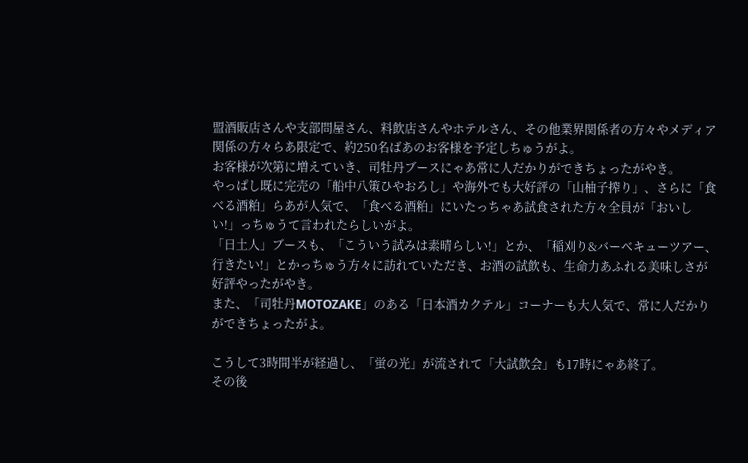盟酒販店さんや支部問屋さん、料飲店さんやホテルさん、その他業界関係者の方々やメディア関係の方々らあ限定で、約250名ばあのお客様を予定しちゅうがよ。
お客様が次第に増えていき、司牡丹ブースにゃあ常に人だかりができちょったがやき。
やっぱし既に完売の「船中八策ひやおろし」や海外でも大好評の「山柚子搾り」、さらに「食べる酒粕」らあが人気で、「食べる酒粕」にいたっちゃあ試食された方々全員が「おいしい!」っちゅうて言われたらしいがよ。
「日土人」ブースも、「こういう試みは素晴らしい!」とか、「稲刈り&バーベキューツアー、行きたい!」とかっちゅう方々に訪れていただき、お酒の試飲も、生命力あふれる美味しさが好評やったがやき。
また、「司牡丹MOTOZAKE」のある「日本酒カクテル」コーナーも大人気で、常に人だかりができちょったがよ。

こうして3時間半が経過し、「蛍の光」が流されて「大試飲会」も17時にゃあ終了。
その後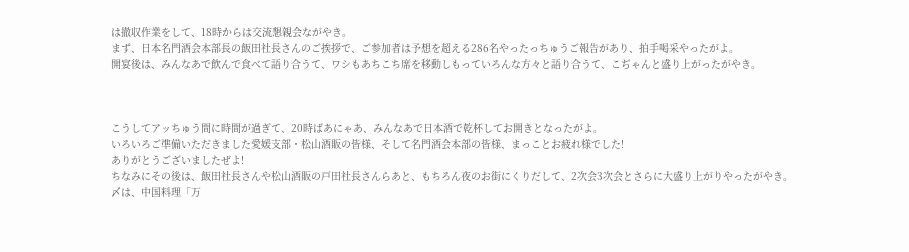は撤収作業をして、18時からは交流懇親会ながやき。
まず、日本名門酒会本部長の飯田社長さんのご挨拶で、ご参加者は予想を超える286名やったっちゅうご報告があり、拍手喝采やったがよ。
開宴後は、みんなあで飲んで食べて語り合うて、ワシもあちこち席を移動しもっていろんな方々と語り合うて、こぢゃんと盛り上がったがやき。



こうしてアッちゅう間に時間が過ぎて、20時ばあにゃあ、みんなあで日本酒で乾杯してお開きとなったがよ。
いろいろご準備いただきました愛媛支部・松山酒販の皆様、そして名門酒会本部の皆様、まっことお疲れ様でした!
ありがとうございましたぜよ!
ちなみにその後は、飯田社長さんや松山酒販の戸田社長さんらあと、もちろん夜のお街にくりだして、2次会3次会とさらに大盛り上がりやったがやき。
〆は、中国料理「万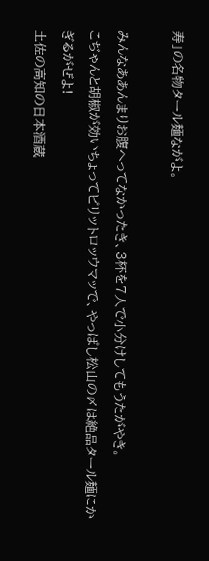寿」の名物タール麺ながよ。

みんなああんまりお腹へってなかったき、3杯を7人で小分けしてもうたがやき。
こぢゃんと胡椒が効いちょってピリットロッウマッで、やっぱし松山の〆は絶品タール麺にかぎるがぜよ!
土佐の高知の日本酒蔵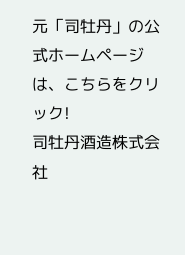元「司牡丹」の公式ホームページは、こちらをクリック!
司牡丹酒造株式会社